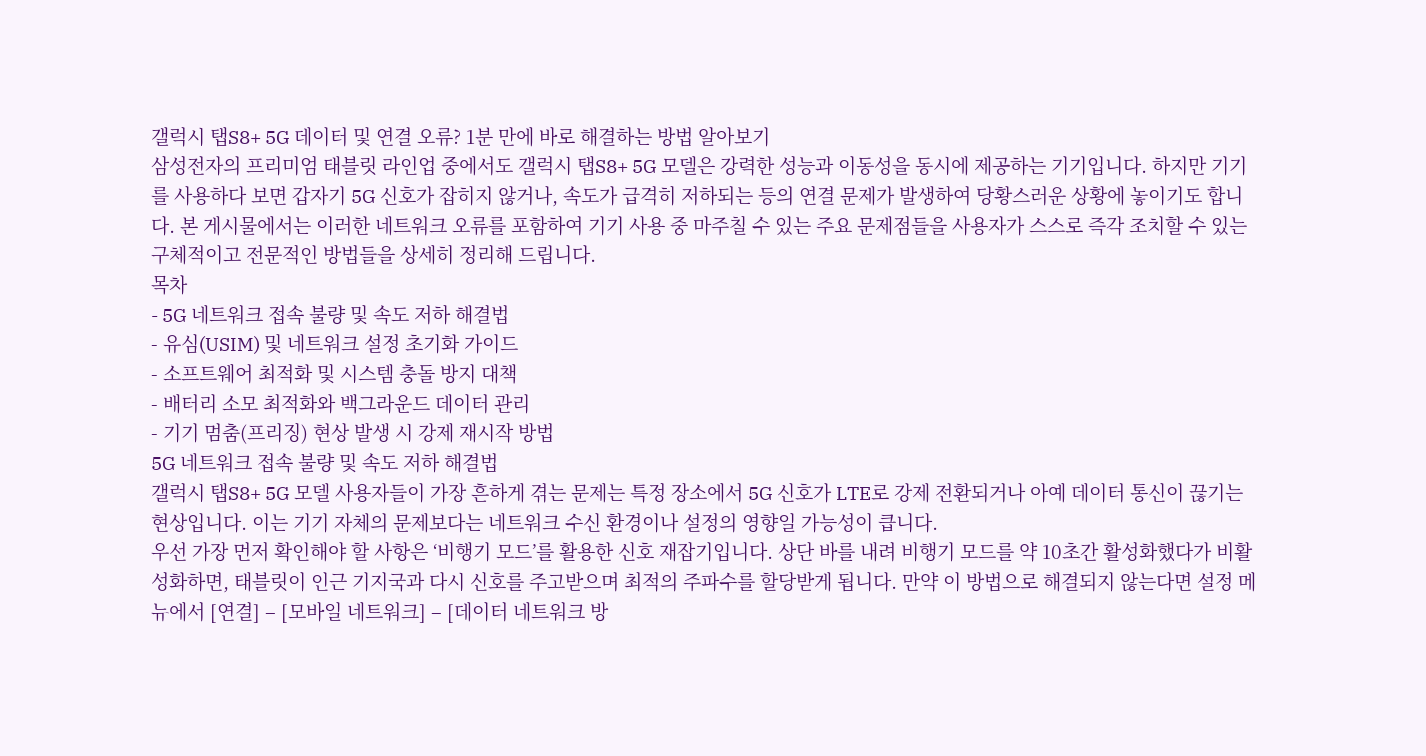갤럭시 탭S8+ 5G 데이터 및 연결 오류? 1분 만에 바로 해결하는 방법 알아보기
삼성전자의 프리미엄 태블릿 라인업 중에서도 갤럭시 탭S8+ 5G 모델은 강력한 성능과 이동성을 동시에 제공하는 기기입니다. 하지만 기기를 사용하다 보면 갑자기 5G 신호가 잡히지 않거나, 속도가 급격히 저하되는 등의 연결 문제가 발생하여 당황스러운 상황에 놓이기도 합니다. 본 게시물에서는 이러한 네트워크 오류를 포함하여 기기 사용 중 마주칠 수 있는 주요 문제점들을 사용자가 스스로 즉각 조치할 수 있는 구체적이고 전문적인 방법들을 상세히 정리해 드립니다.
목차
- 5G 네트워크 접속 불량 및 속도 저하 해결법
- 유심(USIM) 및 네트워크 설정 초기화 가이드
- 소프트웨어 최적화 및 시스템 충돌 방지 대책
- 배터리 소모 최적화와 백그라운드 데이터 관리
- 기기 멈춤(프리징) 현상 발생 시 강제 재시작 방법
5G 네트워크 접속 불량 및 속도 저하 해결법
갤럭시 탭S8+ 5G 모델 사용자들이 가장 흔하게 겪는 문제는 특정 장소에서 5G 신호가 LTE로 강제 전환되거나 아예 데이터 통신이 끊기는 현상입니다. 이는 기기 자체의 문제보다는 네트워크 수신 환경이나 설정의 영향일 가능성이 큽니다.
우선 가장 먼저 확인해야 할 사항은 ‘비행기 모드’를 활용한 신호 재잡기입니다. 상단 바를 내려 비행기 모드를 약 10초간 활성화했다가 비활성화하면, 태블릿이 인근 기지국과 다시 신호를 주고받으며 최적의 주파수를 할당받게 됩니다. 만약 이 방법으로 해결되지 않는다면 설정 메뉴에서 [연결] – [모바일 네트워크] – [데이터 네트워크 방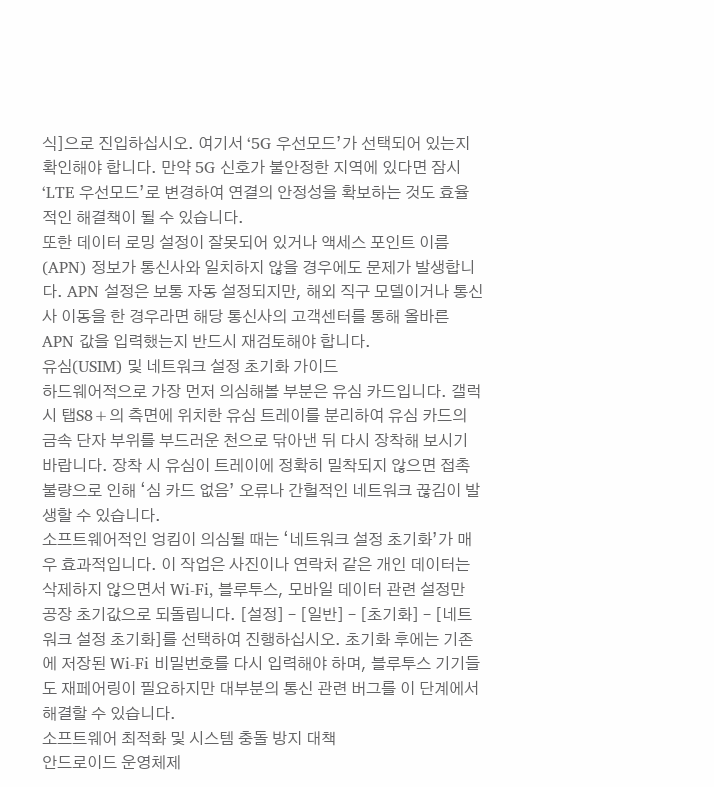식]으로 진입하십시오. 여기서 ‘5G 우선모드’가 선택되어 있는지 확인해야 합니다. 만약 5G 신호가 불안정한 지역에 있다면 잠시 ‘LTE 우선모드’로 변경하여 연결의 안정성을 확보하는 것도 효율적인 해결책이 될 수 있습니다.
또한 데이터 로밍 설정이 잘못되어 있거나 액세스 포인트 이름(APN) 정보가 통신사와 일치하지 않을 경우에도 문제가 발생합니다. APN 설정은 보통 자동 설정되지만, 해외 직구 모델이거나 통신사 이동을 한 경우라면 해당 통신사의 고객센터를 통해 올바른 APN 값을 입력했는지 반드시 재검토해야 합니다.
유심(USIM) 및 네트워크 설정 초기화 가이드
하드웨어적으로 가장 먼저 의심해볼 부분은 유심 카드입니다. 갤럭시 탭S8+의 측면에 위치한 유심 트레이를 분리하여 유심 카드의 금속 단자 부위를 부드러운 천으로 닦아낸 뒤 다시 장착해 보시기 바랍니다. 장착 시 유심이 트레이에 정확히 밀착되지 않으면 접촉 불량으로 인해 ‘심 카드 없음’ 오류나 간헐적인 네트워크 끊김이 발생할 수 있습니다.
소프트웨어적인 엉킴이 의심될 때는 ‘네트워크 설정 초기화’가 매우 효과적입니다. 이 작업은 사진이나 연락처 같은 개인 데이터는 삭제하지 않으면서 Wi-Fi, 블루투스, 모바일 데이터 관련 설정만 공장 초기값으로 되돌립니다. [설정] – [일반] – [초기화] – [네트워크 설정 초기화]를 선택하여 진행하십시오. 초기화 후에는 기존에 저장된 Wi-Fi 비밀번호를 다시 입력해야 하며, 블루투스 기기들도 재페어링이 필요하지만 대부분의 통신 관련 버그를 이 단계에서 해결할 수 있습니다.
소프트웨어 최적화 및 시스템 충돌 방지 대책
안드로이드 운영체제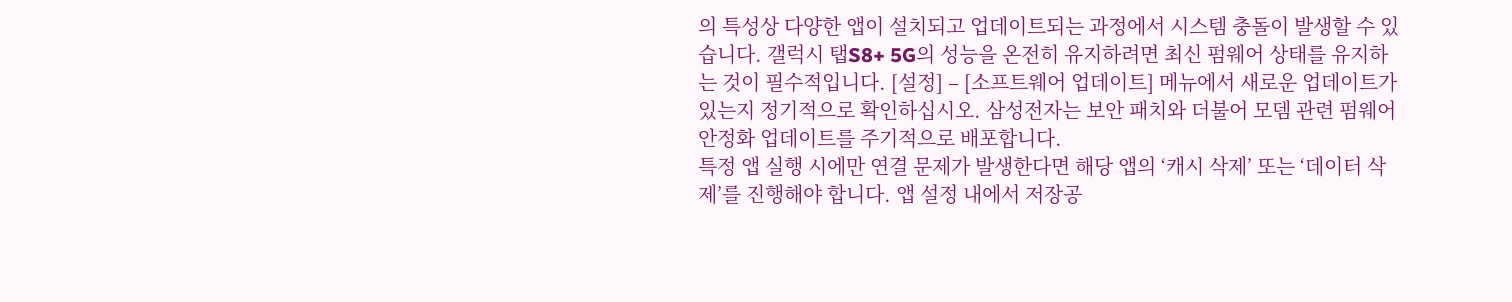의 특성상 다양한 앱이 설치되고 업데이트되는 과정에서 시스템 충돌이 발생할 수 있습니다. 갤럭시 탭S8+ 5G의 성능을 온전히 유지하려면 최신 펌웨어 상태를 유지하는 것이 필수적입니다. [설정] – [소프트웨어 업데이트] 메뉴에서 새로운 업데이트가 있는지 정기적으로 확인하십시오. 삼성전자는 보안 패치와 더불어 모뎀 관련 펌웨어 안정화 업데이트를 주기적으로 배포합니다.
특정 앱 실행 시에만 연결 문제가 발생한다면 해당 앱의 ‘캐시 삭제’ 또는 ‘데이터 삭제’를 진행해야 합니다. 앱 설정 내에서 저장공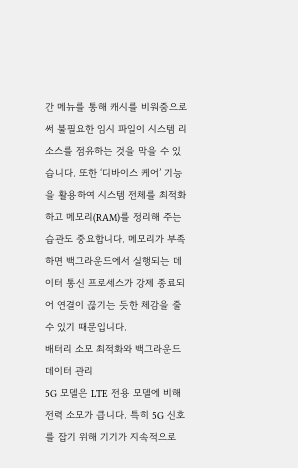간 메뉴를 통해 캐시를 비워줌으로써 불필요한 임시 파일이 시스템 리소스를 점유하는 것을 막을 수 있습니다. 또한 ‘디바이스 케어’ 기능을 활용하여 시스템 전체를 최적화하고 메모리(RAM)를 정리해 주는 습관도 중요합니다. 메모리가 부족하면 백그라운드에서 실행되는 데이터 통신 프로세스가 강제 종료되어 연결이 끊기는 듯한 체감을 줄 수 있기 때문입니다.
배터리 소모 최적화와 백그라운드 데이터 관리
5G 모델은 LTE 전용 모델에 비해 전력 소모가 큽니다. 특히 5G 신호를 잡기 위해 기기가 지속적으로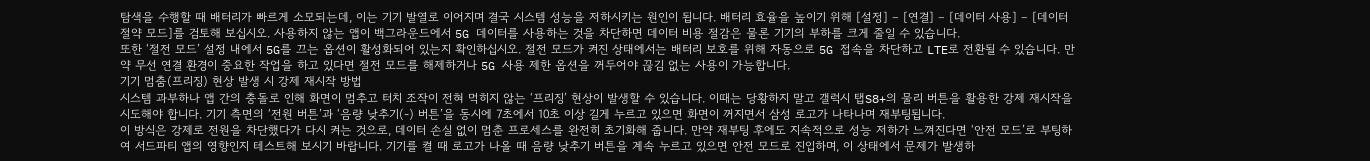탐색을 수행할 때 배터리가 빠르게 소모되는데, 이는 기기 발열로 이어지며 결국 시스템 성능을 저하시키는 원인이 됩니다. 배터리 효율을 높이기 위해 [설정] – [연결] – [데이터 사용] – [데이터 절약 모드]를 검토해 보십시오. 사용하지 않는 앱이 백그라운드에서 5G 데이터를 사용하는 것을 차단하면 데이터 비용 절감은 물론 기기의 부하를 크게 줄일 수 있습니다.
또한 ‘절전 모드’ 설정 내에서 5G를 끄는 옵션이 활성화되어 있는지 확인하십시오. 절전 모드가 켜진 상태에서는 배터리 보호를 위해 자동으로 5G 접속을 차단하고 LTE로 전환될 수 있습니다. 만약 무선 연결 환경이 중요한 작업을 하고 있다면 절전 모드를 해제하거나 5G 사용 제한 옵션을 꺼두어야 끊김 없는 사용이 가능합니다.
기기 멈춤(프리징) 현상 발생 시 강제 재시작 방법
시스템 과부하나 앱 간의 충돌로 인해 화면이 멈추고 터치 조작이 전혀 먹히지 않는 ‘프리징’ 현상이 발생할 수 있습니다. 이때는 당황하지 말고 갤럭시 탭S8+의 물리 버튼을 활용한 강제 재시작을 시도해야 합니다. 기기 측면의 ‘전원 버튼’과 ‘음량 낮추기(-) 버튼’을 동시에 7초에서 10초 이상 길게 누르고 있으면 화면이 꺼지면서 삼성 로고가 나타나며 재부팅됩니다.
이 방식은 강제로 전원을 차단했다가 다시 켜는 것으로, 데이터 손실 없이 멈춘 프로세스를 완전히 초기화해 줍니다. 만약 재부팅 후에도 지속적으로 성능 저하가 느껴진다면 ‘안전 모드’로 부팅하여 서드파티 앱의 영향인지 테스트해 보시기 바랍니다. 기기를 켤 때 로고가 나올 때 음량 낮추기 버튼을 계속 누르고 있으면 안전 모드로 진입하며, 이 상태에서 문제가 발생하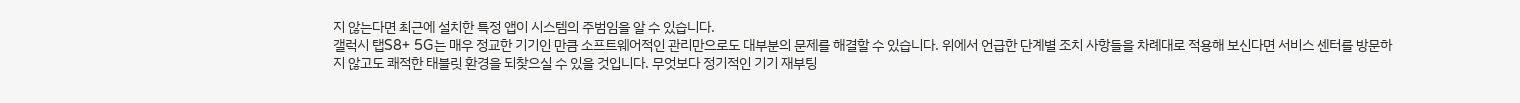지 않는다면 최근에 설치한 특정 앱이 시스템의 주범임을 알 수 있습니다.
갤럭시 탭S8+ 5G는 매우 정교한 기기인 만큼 소프트웨어적인 관리만으로도 대부분의 문제를 해결할 수 있습니다. 위에서 언급한 단계별 조치 사항들을 차례대로 적용해 보신다면 서비스 센터를 방문하지 않고도 쾌적한 태블릿 환경을 되찾으실 수 있을 것입니다. 무엇보다 정기적인 기기 재부팅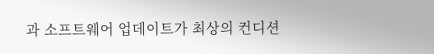과 소프트웨어 업데이트가 최상의 컨디션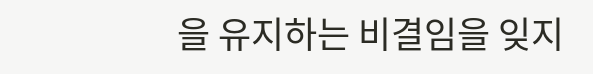을 유지하는 비결임을 잊지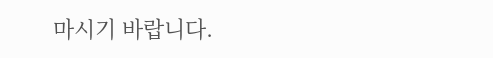마시기 바랍니다.